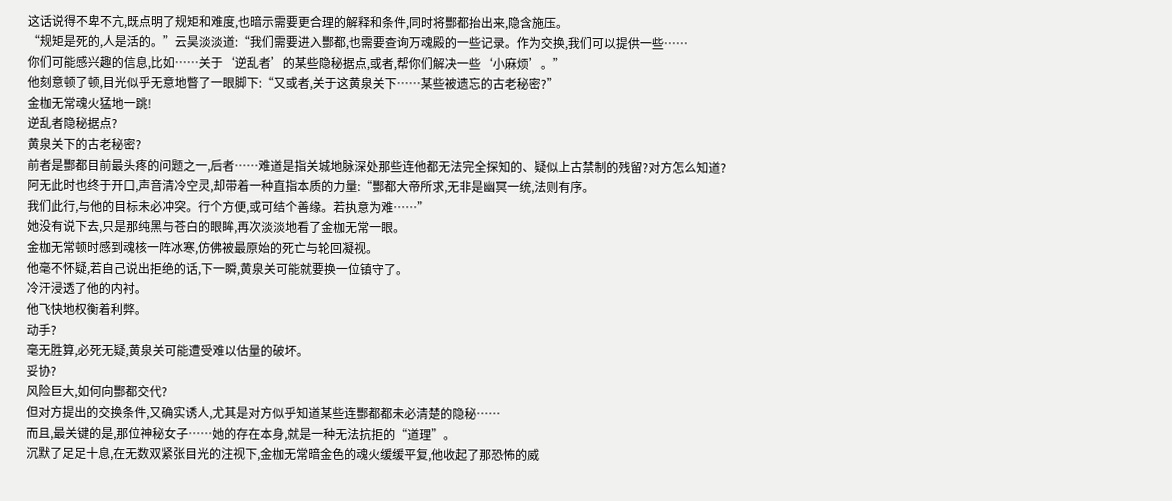这话说得不卑不亢,既点明了规矩和难度,也暗示需要更合理的解释和条件,同时将酆都抬出来,隐含施压。
“规矩是死的,人是活的。”云昊淡淡道:“我们需要进入酆都,也需要查询万魂殿的一些记录。作为交换,我们可以提供一些……
你们可能感兴趣的信息,比如……关于‘逆乱者’的某些隐秘据点,或者,帮你们解决一些‘小麻烦’。”
他刻意顿了顿,目光似乎无意地瞥了一眼脚下:“又或者,关于这黄泉关下……某些被遗忘的古老秘密?”
金枷无常魂火猛地一跳!
逆乱者隐秘据点?
黄泉关下的古老秘密?
前者是酆都目前最头疼的问题之一,后者……难道是指关城地脉深处那些连他都无法完全探知的、疑似上古禁制的残留?对方怎么知道?
阿无此时也终于开口,声音清冷空灵,却带着一种直指本质的力量:“酆都大帝所求,无非是幽冥一统,法则有序。
我们此行,与他的目标未必冲突。行个方便,或可结个善缘。若执意为难……”
她没有说下去,只是那纯黑与苍白的眼眸,再次淡淡地看了金枷无常一眼。
金枷无常顿时感到魂核一阵冰寒,仿佛被最原始的死亡与轮回凝视。
他毫不怀疑,若自己说出拒绝的话,下一瞬,黄泉关可能就要换一位镇守了。
冷汗浸透了他的内衬。
他飞快地权衡着利弊。
动手?
毫无胜算,必死无疑,黄泉关可能遭受难以估量的破坏。
妥协?
风险巨大,如何向酆都交代?
但对方提出的交换条件,又确实诱人,尤其是对方似乎知道某些连酆都都未必清楚的隐秘……
而且,最关键的是,那位神秘女子……她的存在本身,就是一种无法抗拒的“道理”。
沉默了足足十息,在无数双紧张目光的注视下,金枷无常暗金色的魂火缓缓平复,他收起了那恐怖的威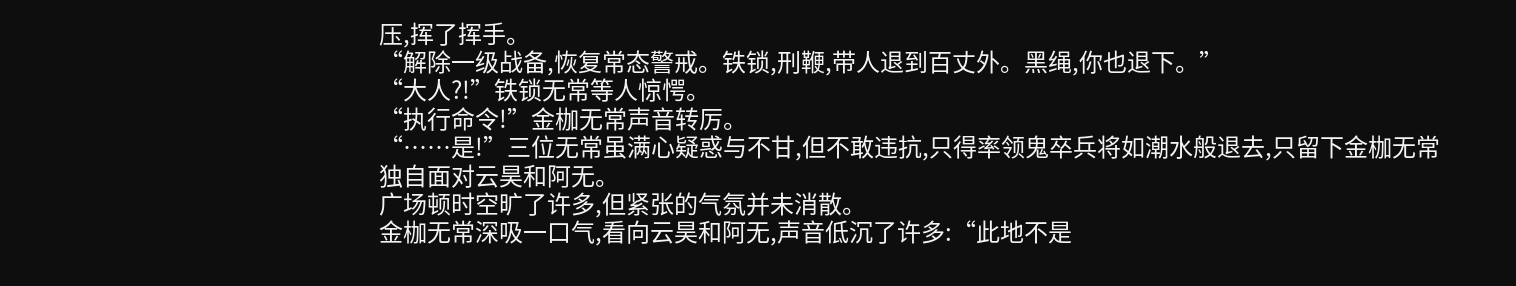压,挥了挥手。
“解除一级战备,恢复常态警戒。铁锁,刑鞭,带人退到百丈外。黑绳,你也退下。”
“大人?!”铁锁无常等人惊愕。
“执行命令!”金枷无常声音转厉。
“……是!”三位无常虽满心疑惑与不甘,但不敢违抗,只得率领鬼卒兵将如潮水般退去,只留下金枷无常独自面对云昊和阿无。
广场顿时空旷了许多,但紧张的气氛并未消散。
金枷无常深吸一口气,看向云昊和阿无,声音低沉了许多:“此地不是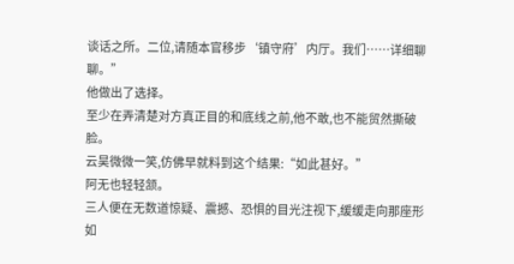谈话之所。二位,请随本官移步‘镇守府’内厅。我们……详细聊聊。”
他做出了选择。
至少在弄清楚对方真正目的和底线之前,他不敢,也不能贸然撕破脸。
云昊微微一笑,仿佛早就料到这个结果:“如此甚好。”
阿无也轻轻颔。
三人便在无数道惊疑、震撼、恐惧的目光注视下,缓缓走向那座形如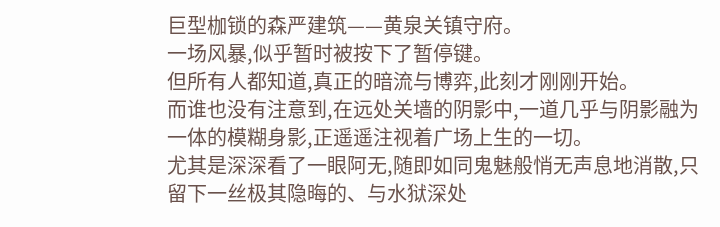巨型枷锁的森严建筑——黄泉关镇守府。
一场风暴,似乎暂时被按下了暂停键。
但所有人都知道,真正的暗流与博弈,此刻才刚刚开始。
而谁也没有注意到,在远处关墙的阴影中,一道几乎与阴影融为一体的模糊身影,正遥遥注视着广场上生的一切。
尤其是深深看了一眼阿无,随即如同鬼魅般悄无声息地消散,只留下一丝极其隐晦的、与水狱深处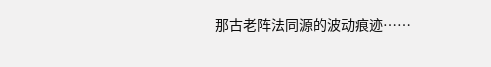那古老阵法同源的波动痕迹……